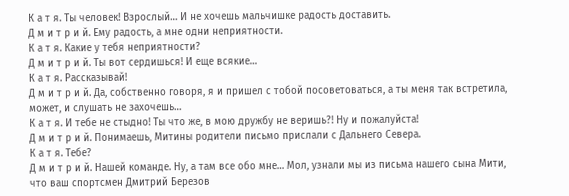К а т я. Ты человек! Взрослый… И не хочешь мальчишке радость доставить.
Д м и т р и й. Ему радость, а мне одни неприятности.
К а т я. Какие у тебя неприятности?
Д м и т р и й. Ты вот сердишься! И еще всякие…
К а т я. Рассказывай!
Д м и т р и й. Да, собственно говоря, я и пришел с тобой посоветоваться, а ты меня так встретила, может, и слушать не захочешь…
К а т я. И тебе не стыдно! Ты что же, в мою дружбу не веришь?! Ну и пожалуйста!
Д м и т р и й. Понимаешь, Митины родители письмо прислали с Дальнего Севера.
К а т я. Тебе?
Д м и т р и й. Нашей команде. Ну, а там все обо мне… Мол, узнали мы из письма нашего сына Мити, что ваш спортсмен Дмитрий Березов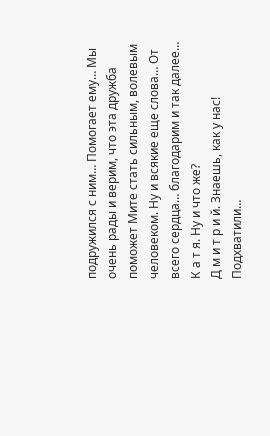подружился с ним… Помогает ему… Мы очень рады и верим, что эта дружба поможет Мите стать сильным, волевым человеком. Ну и всякие еще слова… От всего сердца… благодарим и так далее…
К а т я. Ну и что же?
Д м и т р и й. Знаешь, как у нас! Подхватили…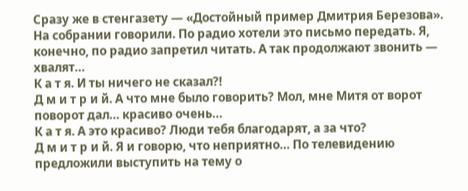Сразу же в стенгазету — «Достойный пример Дмитрия Березова». На собрании говорили. По радио хотели это письмо передать. Я, конечно, по радио запретил читать. А так продолжают звонить — хвалят…
К а т я. И ты ничего не сказал?!
Д м и т р и й. А что мне было говорить? Мол, мне Митя от ворот поворот дал… красиво очень…
К а т я. А это красиво? Люди тебя благодарят, а за что?
Д м и т р и й. Я и говорю, что неприятно… По телевидению предложили выступить на тему о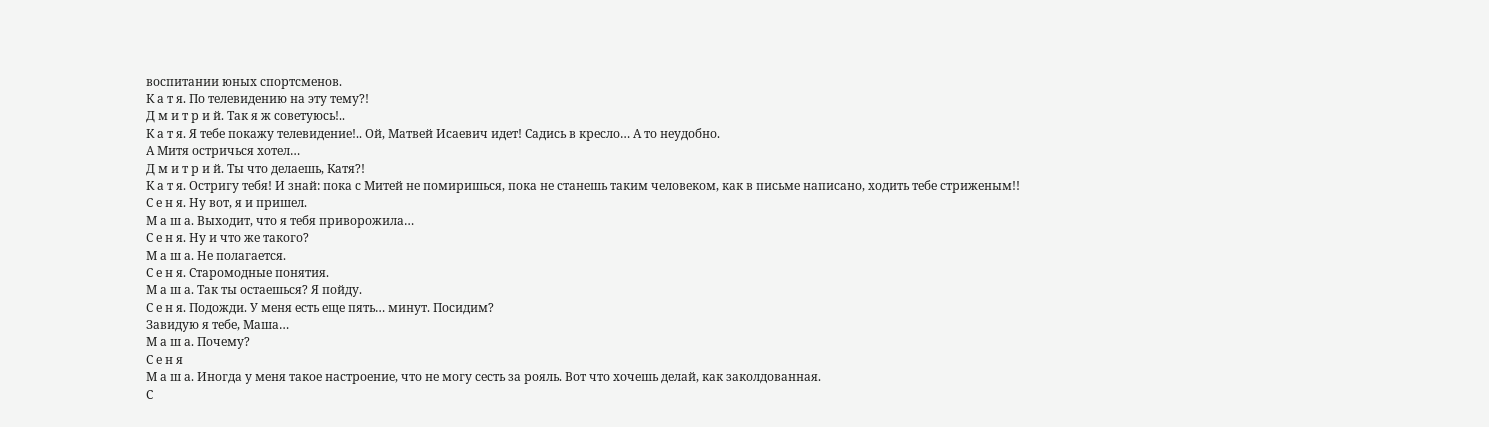воспитании юных спортсменов.
К а т я. По телевидению на эту тему?!
Д м и т р и й. Так я ж советуюсь!..
К а т я. Я тебе покажу телевидение!.. Ой, Матвей Исаевич идет! Садись в кресло… А то неудобно.
А Митя остричься хотел…
Д м и т р и й. Ты что делаешь, Катя?!
К а т я. Остригу тебя! И знай: пока с Митей не помиришься, пока не станешь таким человеком, как в письме написано, ходить тебе стриженым!!
С е н я. Ну вот, я и пришел.
М а ш а. Выходит, что я тебя приворожила…
С е н я. Ну и что же такого?
М а ш а. Не полагается.
С е н я. Старомодные понятия.
М а ш а. Так ты остаешься? Я пойду.
С е н я. Подожди. У меня есть еще пять… минут. Посидим?
Завидую я тебе, Маша…
М а ш а. Почему?
С е н я
М а ш а. Иногда у меня такое настроение, что не могу сесть за рояль. Вот что хочешь делай, как заколдованная.
С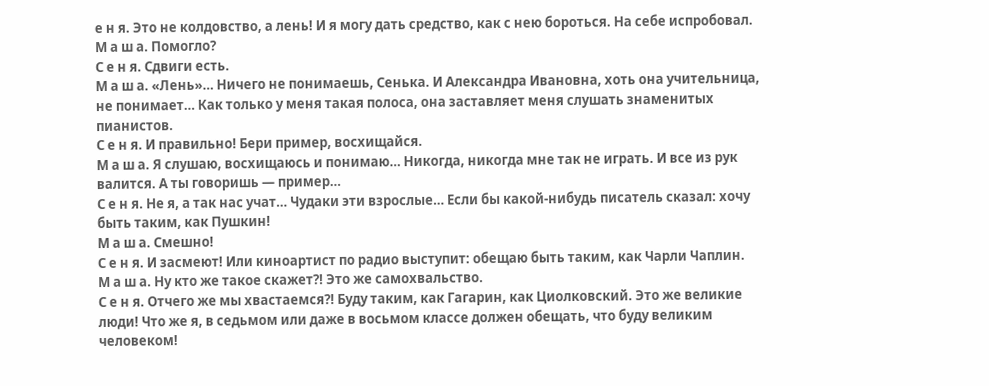е н я. Это не колдовство, а лень! И я могу дать средство, как с нею бороться. На себе испробовал.
М а ш а. Помогло?
С е н я. Сдвиги есть.
М а ш а. «Лень»… Ничего не понимаешь, Сенька. И Александра Ивановна, хоть она учительница, не понимает… Как только у меня такая полоса, она заставляет меня слушать знаменитых пианистов.
С е н я. И правильно! Бери пример, восхищайся.
М а ш а. Я слушаю, восхищаюсь и понимаю… Никогда, никогда мне так не играть. И все из рук валится. А ты говоришь — пример…
С е н я. Не я, а так нас учат… Чудаки эти взрослые… Если бы какой-нибудь писатель сказал: хочу быть таким, как Пушкин!
М а ш а. Смешно!
С е н я. И засмеют! Или киноартист по радио выступит: обещаю быть таким, как Чарли Чаплин.
М а ш а. Ну кто же такое скажет?! Это же самохвальство.
С е н я. Отчего же мы хвастаемся?! Буду таким, как Гагарин, как Циолковский. Это же великие люди! Что же я, в седьмом или даже в восьмом классе должен обещать, что буду великим человеком!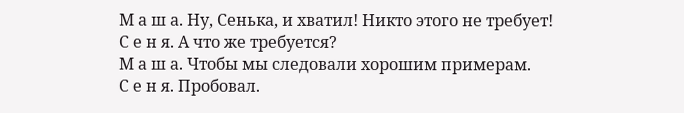М а ш а. Ну, Сенька, и хватил! Никто этого не требует!
С е н я. А что же требуется?
М а ш а. Чтобы мы следовали хорошим примерам.
С е н я. Пробовал.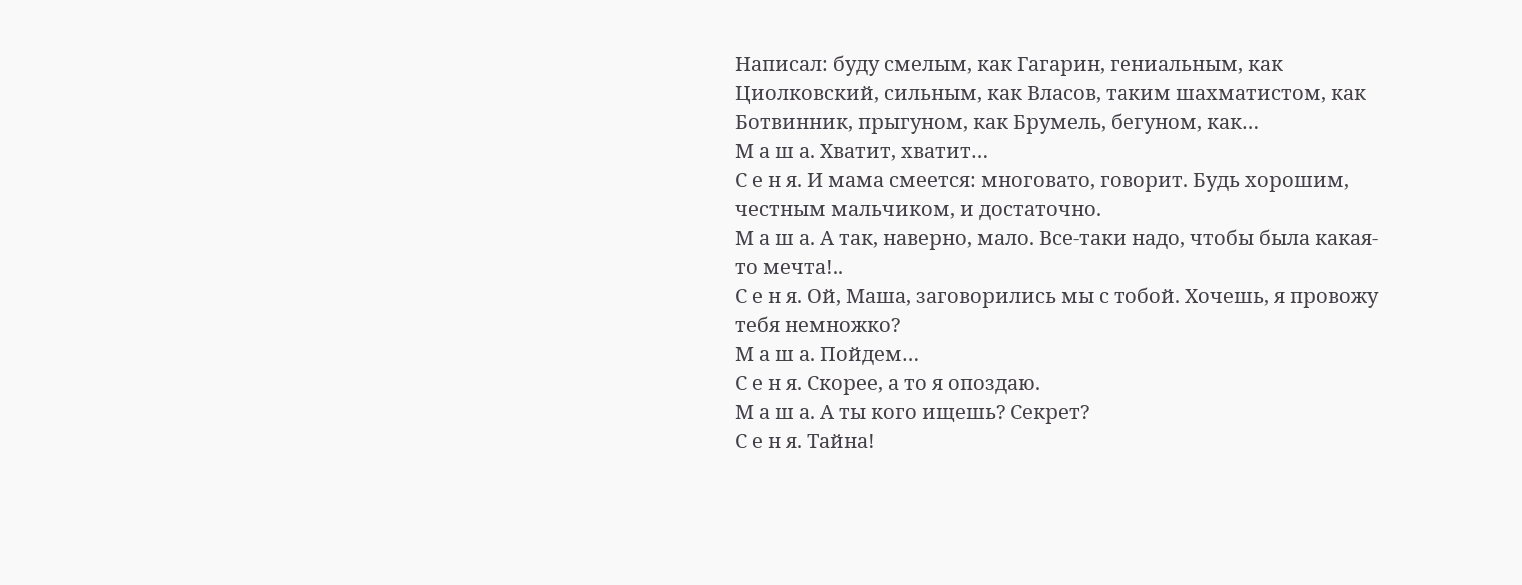Написал: буду смелым, как Гагарин, гениальным, как Циолковский, сильным, как Власов, таким шахматистом, как Ботвинник, прыгуном, как Брумель, бегуном, как…
М а ш а. Хватит, хватит…
С е н я. И мама смеется: многовато, говорит. Будь хорошим, честным мальчиком, и достаточно.
М а ш а. А так, наверно, мало. Все-таки надо, чтобы была какая-то мечта!..
С е н я. Ой, Маша, заговорились мы с тобой. Хочешь, я провожу тебя немножко?
М а ш а. Пойдем…
С е н я. Скорее, а то я опоздаю.
М а ш а. А ты кого ищешь? Секрет?
С е н я. Тайна!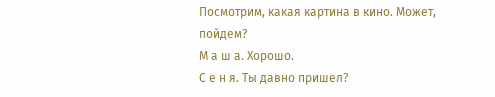Посмотрим, какая картина в кино. Может, пойдем?
М а ш а. Хорошо.
С е н я. Ты давно пришел?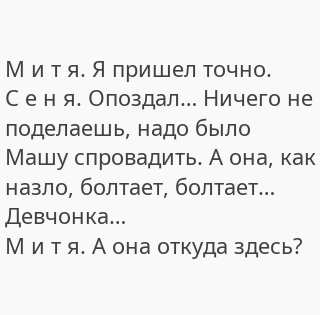М и т я. Я пришел точно.
С е н я. Опоздал… Ничего не поделаешь, надо было Машу спровадить. А она, как назло, болтает, болтает… Девчонка…
М и т я. А она откуда здесь?